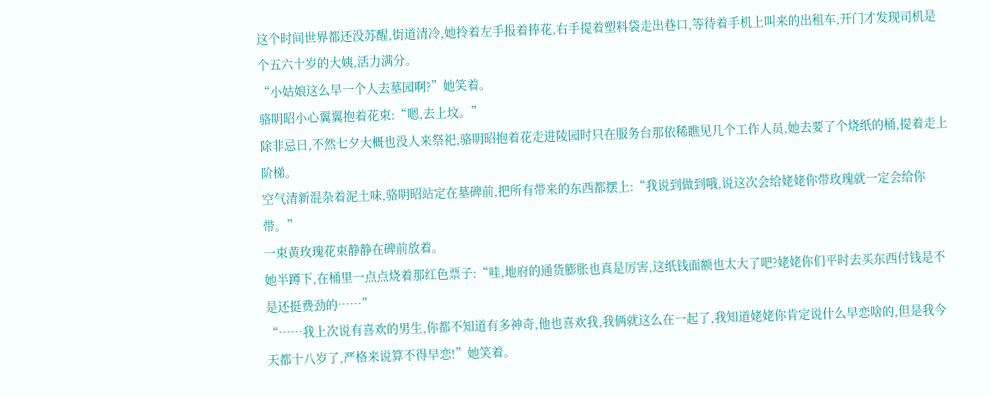这个时间世界都还没苏醒,街道清冷,她拎着左手报着捧花,右手提着塑料袋走出巷口,等待着手机上叫来的出租车,开门才发现司机是个五六十岁的大姨,活力满分。
“小姑娘这么早一个人去墓园啊?”她笑着。
骆眀昭小心翼翼抱着花束:“嗯,去上坟。”
除非忌日,不然七夕大概也没人来祭祀,骆眀昭抱着花走进陵园时只在服务台那依稀瞧见几个工作人员,她去要了个烧纸的桶,提着走上阶梯。
空气清新混杂着泥土味,骆眀昭站定在墓碑前,把所有带来的东西都摆上:“我说到做到哦,说这次会给姥姥你带玫瑰就一定会给你带。”
一束黄玫瑰花束静静在碑前放着。
她半蹲下,在桶里一点点烧着那红色票子:“哇,地府的通货膨胀也真是厉害,这纸钱面额也太大了吧?姥姥你们平时去买东西付钱是不是还挺费劲的……”
“……我上次说有喜欢的男生,你都不知道有多神奇,他也喜欢我,我俩就这么在一起了,我知道姥姥你肯定说什么早恋啥的,但是我今天都十八岁了,严格来说算不得早恋!”她笑着。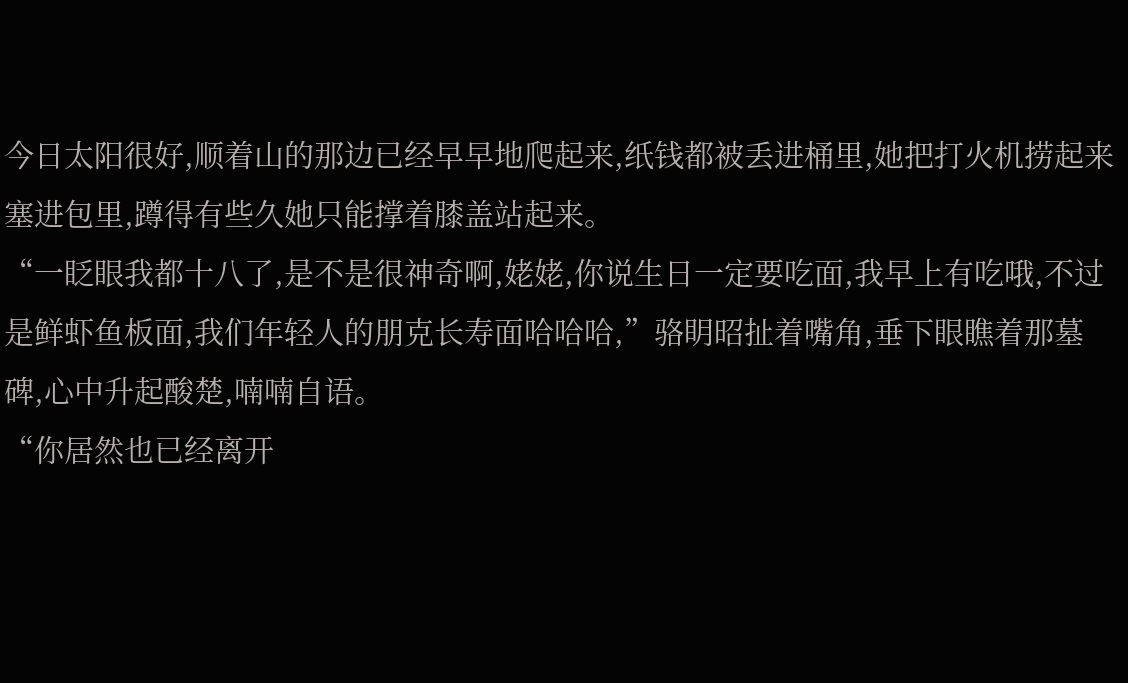今日太阳很好,顺着山的那边已经早早地爬起来,纸钱都被丢进桶里,她把打火机捞起来塞进包里,蹲得有些久她只能撑着膝盖站起来。
“一眨眼我都十八了,是不是很神奇啊,姥姥,你说生日一定要吃面,我早上有吃哦,不过是鲜虾鱼板面,我们年轻人的朋克长寿面哈哈哈,”骆眀昭扯着嘴角,垂下眼瞧着那墓碑,心中升起酸楚,喃喃自语。
“你居然也已经离开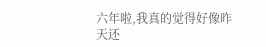六年啦,我真的觉得好像昨天还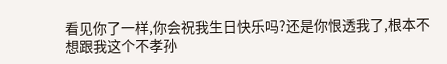看见你了一样,你会祝我生日快乐吗?还是你恨透我了,根本不想跟我这个不孝孙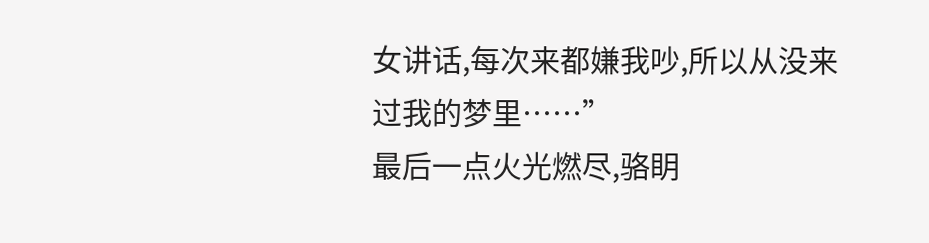女讲话,每次来都嫌我吵,所以从没来过我的梦里……”
最后一点火光燃尽,骆眀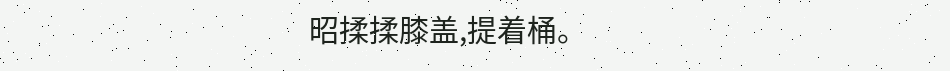昭揉揉膝盖,提着桶。